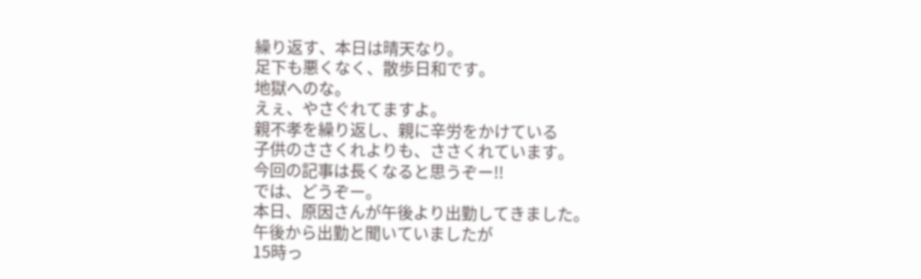繰り返す、本日は晴天なり。
足下も悪くなく、散歩日和です。
地獄へのな。
えぇ、やさぐれてますよ。
親不孝を繰り返し、親に辛労をかけている
子供のささくれよりも、ささくれています。
今回の記事は長くなると思うぞー!!
では、どうぞー。
本日、原因さんが午後より出勤してきました。
午後から出勤と聞いていましたが
15時っ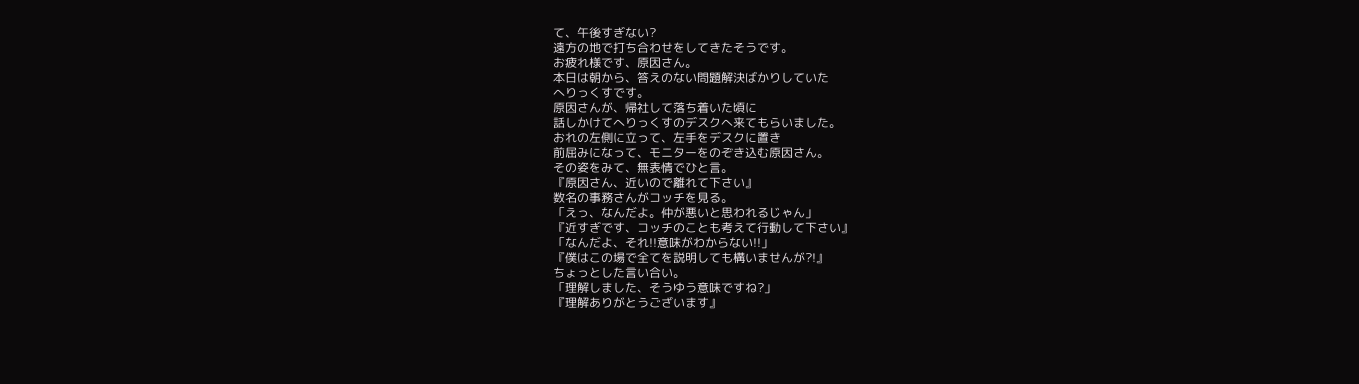て、午後すぎない?
遠方の地で打ち合わせをしてきたそうです。
お疲れ様です、原因さん。
本日は朝から、答えのない問題解決ばかりしていた
へりっくすです。
原因さんが、帰社して落ち着いた頃に
話しかけてへりっくすのデスクへ来てもらいました。
おれの左側に立って、左手をデスクに置き
前屈みになって、モニターをのぞき込む原因さん。
その姿をみて、無表情でひと言。
『原因さん、近いので離れて下さい』
数名の事務さんがコッチを見る。
「えっ、なんだよ。仲が悪いと思われるじゃん」
『近すぎです、コッチのことも考えて行動して下さい』
「なんだよ、それ!!意味がわからない!!」
『僕はこの場で全てを説明しても構いませんが?!』
ちょっとした言い合い。
「理解しました、そうゆう意味ですね?」
『理解ありがとうございます』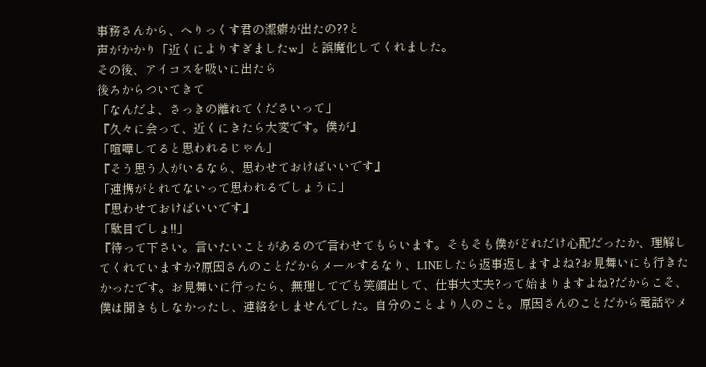事務さんから、へりっくす君の潔癖が出たの??と
声がかかり「近くによりすぎましたw」と誤魔化してくれました。
その後、アイコスを吸いに出たら
後ろからついてきて
「なんだよ、さっきの離れてくださいって」
『久々に会って、近くにきたら大変です。僕が』
「喧嘩してると思われるじゃん」
『そう思う人がいるなら、思わせておけばいいです』
「連携がとれてないって思われるでしょうに」
『思わせておけばいいです』
「駄目でしょ!!」
『待って下さい。言いたいことがあるので言わせてもらいます。そもそも僕がどれだけ心配だったか、理解してくれていますか?原因さんのことだからメールするなり、LINEしたら返事返しますよね?お見舞いにも行きたかったです。お見舞いに行ったら、無理してでも笑顔出して、仕事大丈夫?って始まりますよね?だからこそ、僕は聞きもしなかったし、連絡をしませんでした。自分のことより人のこと。原因さんのことだから電話やメ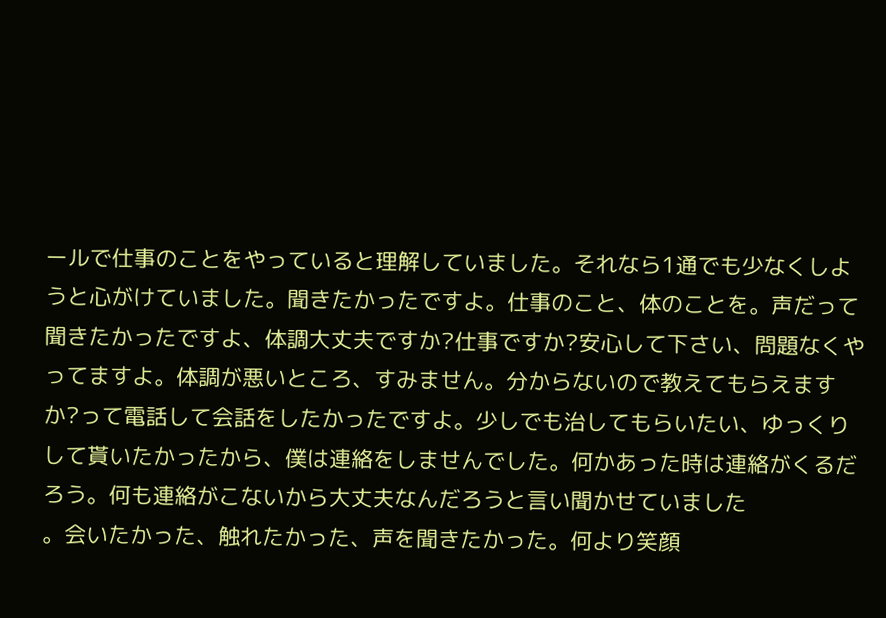ールで仕事のことをやっていると理解していました。それなら1通でも少なくしようと心がけていました。聞きたかったですよ。仕事のこと、体のことを。声だって聞きたかったですよ、体調大丈夫ですか?仕事ですか?安心して下さい、問題なくやってますよ。体調が悪いところ、すみません。分からないので教えてもらえますか?って電話して会話をしたかったですよ。少しでも治してもらいたい、ゆっくりして貰いたかったから、僕は連絡をしませんでした。何かあった時は連絡がくるだろう。何も連絡がこないから大丈夫なんだろうと言い聞かせていました
。会いたかった、触れたかった、声を聞きたかった。何より笑顔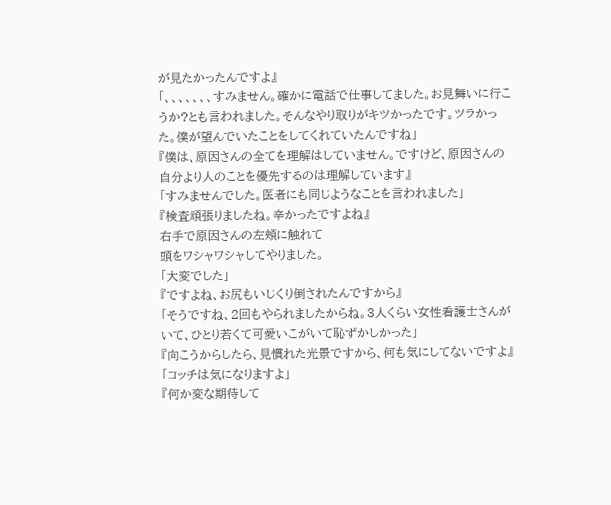が見たかったんですよ』
「、、、、、、、すみません。確かに電話で仕事してました。お見舞いに行こうか?とも言われました。そんなやり取りがキツかったです。ツラかった。僕が望んでいたことをしてくれていたんですね」
『僕は、原因さんの全てを理解はしていません。ですけど、原因さんの自分より人のことを優先するのは理解しています』
「すみませんでした。医者にも同じようなことを言われました」
『検査頑張りましたね。辛かったですよね』
右手で原因さんの左頬に触れて
頭をワシャワシャしてやりました。
「大変でした」
『ですよね、お尻もいじくり倒されたんですから』
「そうですね、2回もやられましたからね。3人くらい女性看護士さんがいて、ひとり若くて可愛いこがいて恥ずかしかった」
『向こうからしたら、見慣れた光景ですから、何も気にしてないですよ』
「コッチは気になりますよ」
『何か変な期待して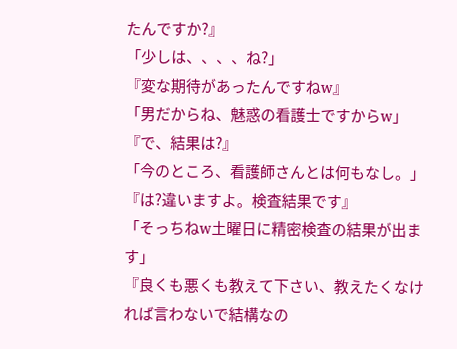たんですか?』
「少しは、、、、ね?」
『変な期待があったんですねw』
「男だからね、魅惑の看護士ですからw」
『で、結果は?』
「今のところ、看護師さんとは何もなし。」
『は?違いますよ。検査結果です』
「そっちねw土曜日に精密検査の結果が出ます」
『良くも悪くも教えて下さい、教えたくなければ言わないで結構なの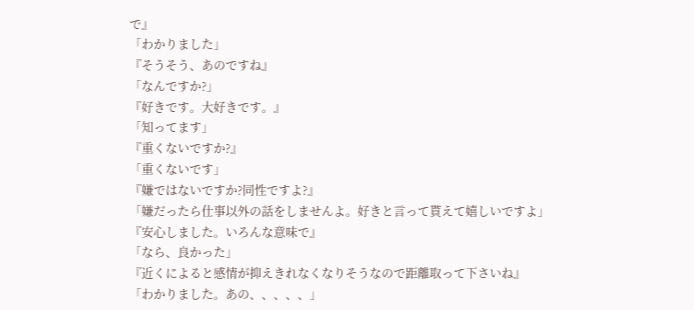で』
「わかりました」
『そうそう、あのですね』
「なんですか?」
『好きです。大好きです。』
「知ってます」
『重くないですか?』
「重くないです」
『嫌ではないですか?同性ですよ?』
「嫌だったら仕事以外の話をしませんよ。好きと言って貰えて嬉しいですよ」
『安心しました。いろんな意味で』
「なら、良かった」
『近くによると感情が抑えきれなくなりそうなので距離取って下さいね』
「わかりました。あの、、、、、」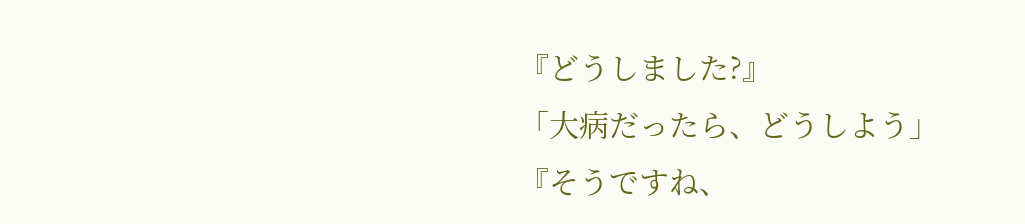『どうしました?』
「大病だったら、どうしよう」
『そうですね、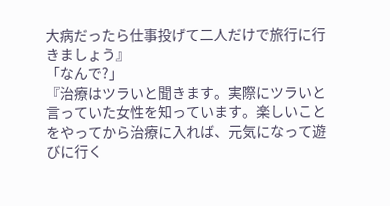大病だったら仕事投げて二人だけで旅行に行きましょう』
「なんで?」
『治療はツラいと聞きます。実際にツラいと言っていた女性を知っています。楽しいことをやってから治療に入れば、元気になって遊びに行く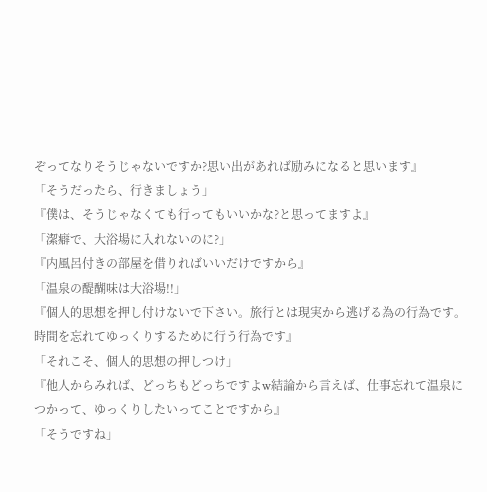ぞってなりそうじゃないですか?思い出があれば励みになると思います』
「そうだったら、行きましょう」
『僕は、そうじゃなくても行ってもいいかな?と思ってますよ』
「潔癖で、大浴場に入れないのに?」
『内風呂付きの部屋を借りればいいだけですから』
「温泉の醍醐味は大浴場!!」
『個人的思想を押し付けないで下さい。旅行とは現実から逃げる為の行為です。時間を忘れてゆっくりするために行う行為です』
「それこそ、個人的思想の押しつけ」
『他人からみれば、どっちもどっちですよw結論から言えば、仕事忘れて温泉につかって、ゆっくりしたいってことですから』
「そうですね」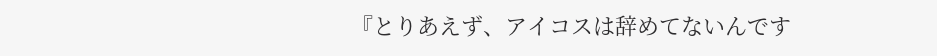『とりあえず、アイコスは辞めてないんです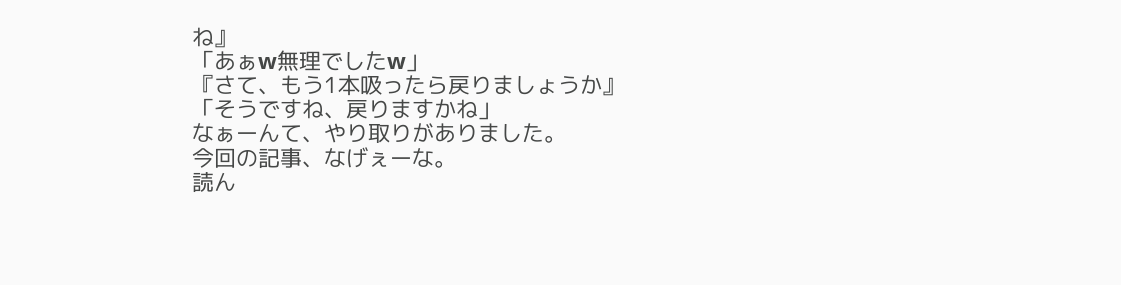ね』
「あぁw無理でしたw」
『さて、もう1本吸ったら戻りましょうか』
「そうですね、戻りますかね」
なぁーんて、やり取りがありました。
今回の記事、なげぇーな。
読ん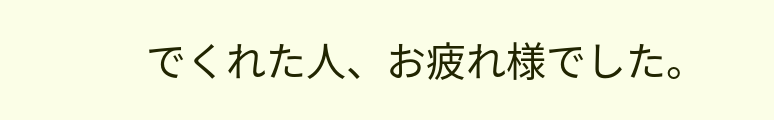でくれた人、お疲れ様でした。